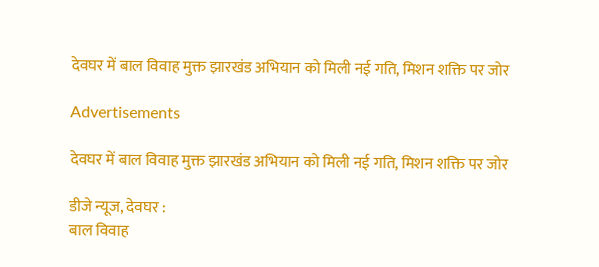देवघर में बाल विवाह मुक्त झारखंड अभियान को मिली नई गति, मिशन शक्ति पर जोर

Advertisements

देवघर में बाल विवाह मुक्त झारखंड अभियान को मिली नई गति, मिशन शक्ति पर जोर

डीजे न्यूज, देवघर :
बाल विवाह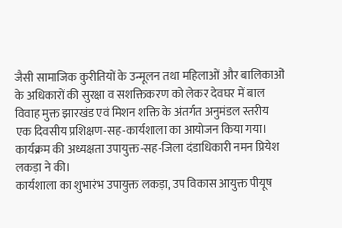जैसी सामाजिक कुरीतियों के उन्मूलन तथा महिलाओं और बालिकाओं के अधिकारों की सुरक्षा व सशक्तिकरण को लेकर देवघर में बाल विवाह मुक्त झारखंड एवं मिशन शक्ति के अंतर्गत अनुमंडल स्तरीय एक दिवसीय प्रशिक्षण-सह-कार्यशाला का आयोजन किया गया। कार्यक्रम की अध्यक्षता उपायुक्त-सह-जिला दंडाधिकारी नमन प्रियेश लकड़ा ने की।
कार्यशाला का शुभारंभ उपायुक्त लकड़ा, उप विकास आयुक्त पीयूष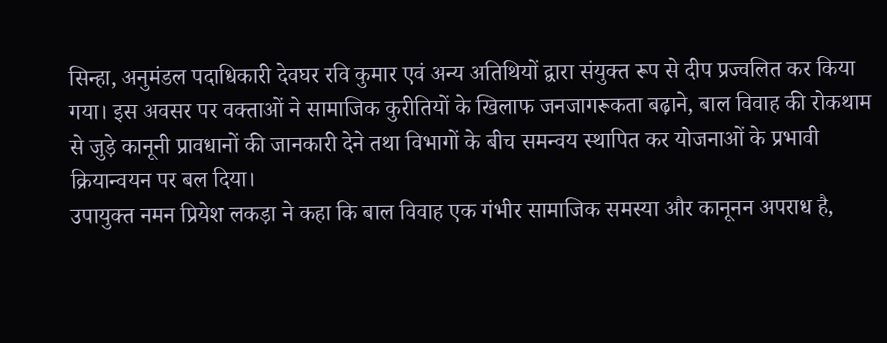सिन्हा, अनुमंडल पदाधिकारी देवघर रवि कुमार एवं अन्य अतिथियों द्वारा संयुक्त रूप से दीप प्रज्वलित कर किया गया। इस अवसर पर वक्ताओं ने सामाजिक कुरीतियों के खिलाफ जनजागरूकता बढ़ाने, बाल विवाह की रोकथाम से जुड़े कानूनी प्रावधानों की जानकारी देने तथा विभागों के बीच समन्वय स्थापित कर योजनाओं के प्रभावी क्रियान्वयन पर बल दिया।
उपायुक्त नमन प्रियेश लकड़ा ने कहा कि बाल विवाह एक गंभीर सामाजिक समस्या और कानूनन अपराध है,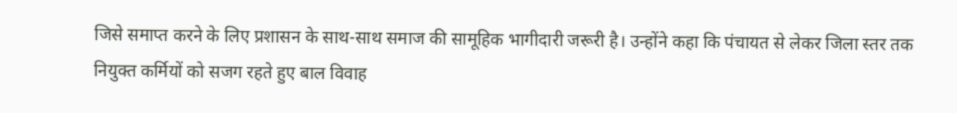जिसे समाप्त करने के लिए प्रशासन के साथ-साथ समाज की सामूहिक भागीदारी जरूरी है। उन्होंने कहा कि पंचायत से लेकर जिला स्तर तक नियुक्त कर्मियों को सजग रहते हुए बाल विवाह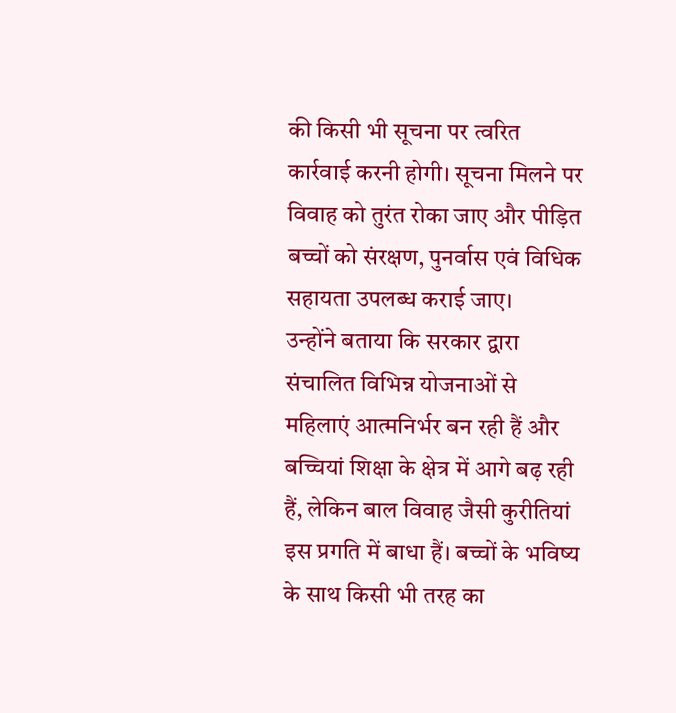की किसी भी सूचना पर त्वरित कार्रवाई करनी होगी। सूचना मिलने पर विवाह को तुरंत रोका जाए और पीड़ित बच्चों को संरक्षण, पुनर्वास एवं विधिक सहायता उपलब्ध कराई जाए।
उन्होंने बताया कि सरकार द्वारा संचालित विभिन्न योजनाओं से महिलाएं आत्मनिर्भर बन रही हैं और बच्चियां शिक्षा के क्षेत्र में आगे बढ़ रही हैं, लेकिन बाल विवाह जैसी कुरीतियां इस प्रगति में बाधा हैं। बच्चों के भविष्य के साथ किसी भी तरह का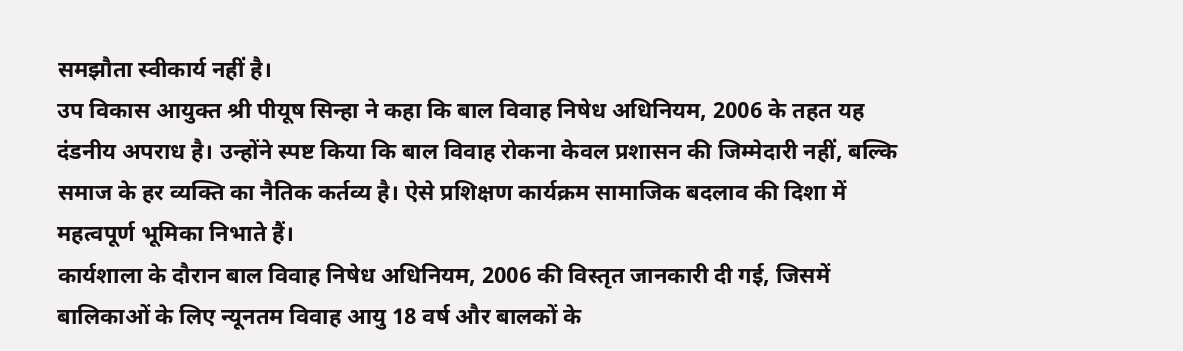समझौता स्वीकार्य नहीं है।
उप विकास आयुक्त श्री पीयूष सिन्हा ने कहा कि बाल विवाह निषेध अधिनियम, 2006 के तहत यह दंडनीय अपराध है। उन्होंने स्पष्ट किया कि बाल विवाह रोकना केवल प्रशासन की जिम्मेदारी नहीं, बल्कि समाज के हर व्यक्ति का नैतिक कर्तव्य है। ऐसे प्रशिक्षण कार्यक्रम सामाजिक बदलाव की दिशा में महत्वपूर्ण भूमिका निभाते हैं।
कार्यशाला के दौरान बाल विवाह निषेध अधिनियम, 2006 की विस्तृत जानकारी दी गई, जिसमें बालिकाओं के लिए न्यूनतम विवाह आयु 18 वर्ष और बालकों के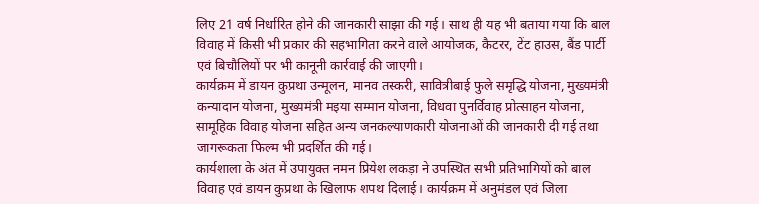लिए 21 वर्ष निर्धारित होने की जानकारी साझा की गई। साथ ही यह भी बताया गया कि बाल विवाह में किसी भी प्रकार की सहभागिता करने वाले आयोजक, कैटरर, टेंट हाउस, बैंड पार्टी एवं बिचौलियों पर भी कानूनी कार्रवाई की जाएगी।
कार्यक्रम में डायन कुप्रथा उन्मूलन, मानव तस्करी, सावित्रीबाई फुले समृद्धि योजना, मुख्यमंत्री कन्यादान योजना, मुख्यमंत्री मइया सम्मान योजना, विधवा पुनर्विवाह प्रोत्साहन योजना, सामूहिक विवाह योजना सहित अन्य जनकल्याणकारी योजनाओं की जानकारी दी गई तथा जागरूकता फिल्म भी प्रदर्शित की गई।
कार्यशाला के अंत में उपायुक्त नमन प्रियेश लकड़ा ने उपस्थित सभी प्रतिभागियों को बाल विवाह एवं डायन कुप्रथा के खिलाफ शपथ दिलाई। कार्यक्रम में अनुमंडल एवं जिला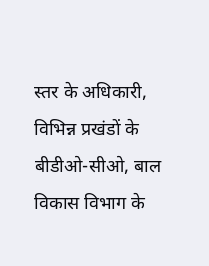स्तर के अधिकारी, विभिन्न प्रखंडों के बीडीओ-सीओ, बाल विकास विभाग के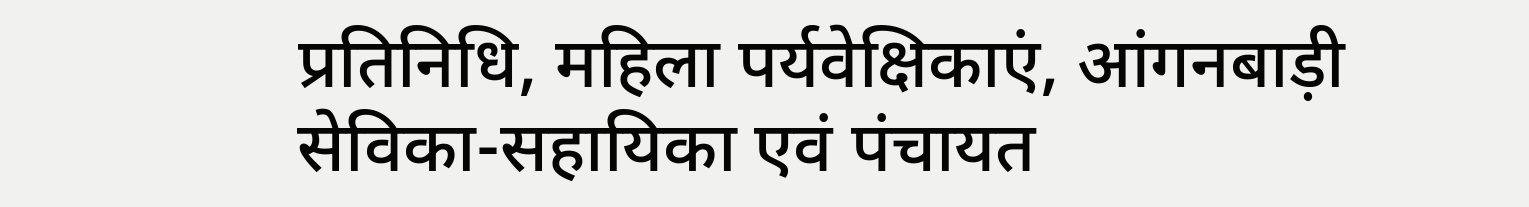प्रतिनिधि, महिला पर्यवेक्षिकाएं, आंगनबाड़ी सेविका-सहायिका एवं पंचायत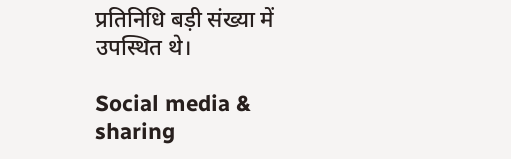प्रतिनिधि बड़ी संख्या में उपस्थित थे।

Social media & sharing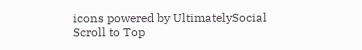icons powered by UltimatelySocial
Scroll to Top